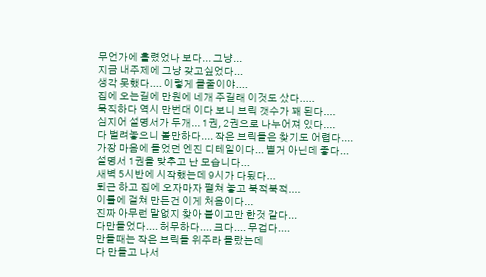무언가에 홀렸었나 보다... 그냥...
지금 내주제에 그냥 갖고싶었다...
생각 못했다.... 이렇게 클줄이야....
집에 오는길에 만원에 네개 주길래 이것도 샀다.....
묵직하다 역시 만번대 이다 보니 브릭 갯수가 꽤 된다....
심지어 설명서가 두개... 1권, 2권으로 나누어져 있다....
다 벌려놓으니 볼만하다.... 작은 브릭들은 찾기도 어렵다....
가장 마음에 들었던 엔진 디테일이다... 별거 아닌데 좋다...
설명서 1권을 맞추고 난 모습니다...
새벽 5시반에 시작했는데 9시가 다됬다...
퇴근 하고 집에 오자마자 펼쳐 놓고 북적북적....
이틀에 걸쳐 만든건 이게 처음이다...
진짜 아무런 말없지 찾아 붙이고만 한것 같다...
다만들었다.... 허무하다.... 크다.... 무겁다....
만들때는 작은 브릭들 위주라 몰랐는데
다 만들고 나서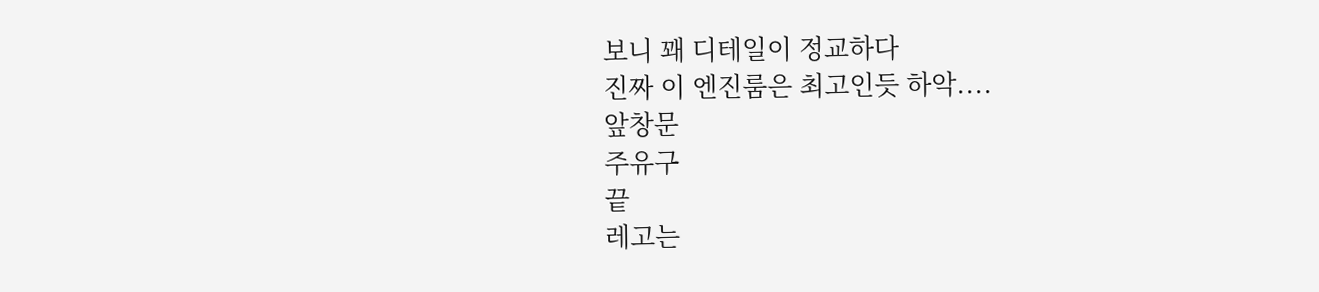보니 꽤 디테일이 정교하다
진짜 이 엔진룸은 최고인듯 하악....
앞창문
주유구
끝
레고는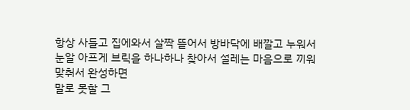항상 사들고 집에와서 살짝 뜯어서 방바닥에 배깔고 누워서
눈알 아프게 브릭을 하나하나 찾아서 설레는 마음으로 끼워 맞춰서 완성하면
말로 못할 그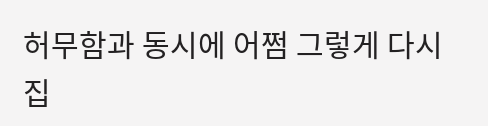허무함과 동시에 어쩜 그렇게 다시 집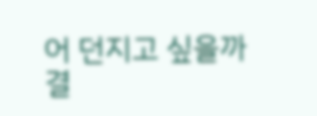어 던지고 싶을까
결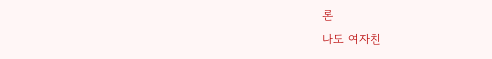론
나도 여자친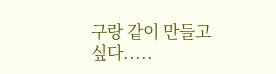구랑 같이 만들고 싶다.....